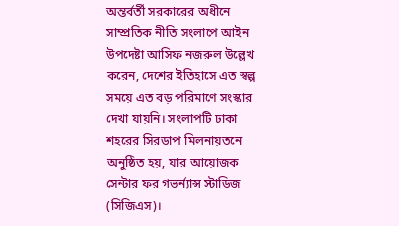অন্তর্বর্তী সরকারের অধীনে সাম্প্রতিক নীতি সংলাপে আইন উপদেষ্টা আসিফ নজরুল উল্লেখ করেন, দেশের ইতিহাসে এত স্বল্প সময়ে এত বড় পরিমাণে সংস্কার দেখা যায়নি। সংলাপটি ঢাকা শহরের সিরডাপ মিলনায়তনে অনুষ্ঠিত হয়, যার আয়োজক সেন্টার ফর গভর্ন্যান্স স্টাডিজ (সিজিএস)।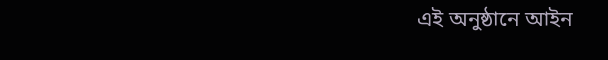এই অনুষ্ঠানে আইন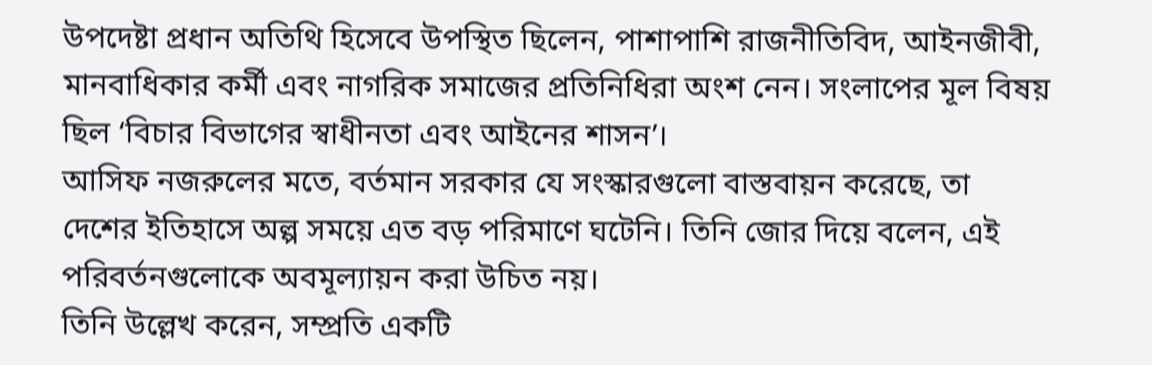উপদেষ্টা প্রধান অতিথি হিসেবে উপস্থিত ছিলেন, পাশাপাশি রাজনীতিবিদ, আইনজীবী, মানবাধিকার কর্মী এবং নাগরিক সমাজের প্রতিনিধিরা অংশ নেন। সংলাপের মূল বিষয় ছিল ‘বিচার বিভাগের স্বাধীনতা এবং আইনের শাসন’।
আসিফ নজরুলের মতে, বর্তমান সরকার যে সংস্কারগুলো বাস্তবায়ন করেছে, তা দেশের ইতিহাসে অল্প সময়ে এত বড় পরিমাণে ঘটেনি। তিনি জোর দিয়ে বলেন, এই পরিবর্তনগুলোকে অবমূল্যায়ন করা উচিত নয়।
তিনি উল্লেখ করেন, সম্প্রতি একটি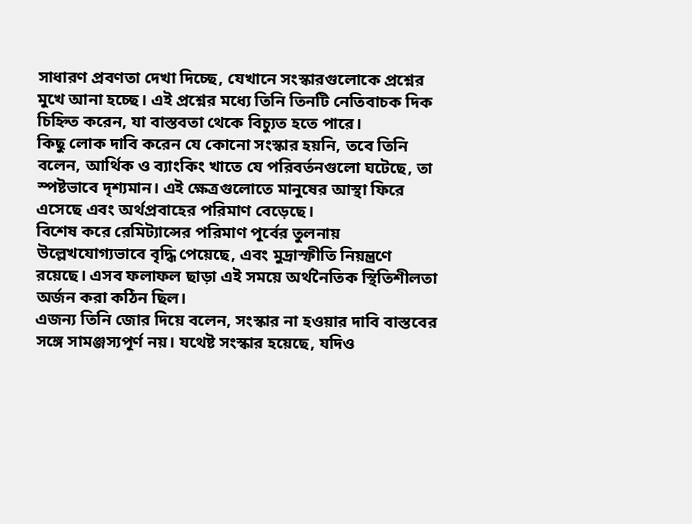সাধারণ প্রবণতা দেখা দিচ্ছে, যেখানে সংস্কারগুলোকে প্রশ্নের মুখে আনা হচ্ছে। এই প্রশ্নের মধ্যে তিনি তিনটি নেতিবাচক দিক চিহ্নিত করেন, যা বাস্তবতা থেকে বিচ্যুত হতে পারে।
কিছু লোক দাবি করেন যে কোনো সংস্কার হয়নি, তবে তিনি বলেন, আর্থিক ও ব্যাংকিং খাতে যে পরিবর্তনগুলো ঘটেছে, তা স্পষ্টভাবে দৃশ্যমান। এই ক্ষেত্রগুলোতে মানুষের আস্থা ফিরে এসেছে এবং অর্থপ্রবাহের পরিমাণ বেড়েছে।
বিশেষ করে রেমিট্যান্সের পরিমাণ পূর্বের তুলনায় উল্লেখযোগ্যভাবে বৃদ্ধি পেয়েছে, এবং মুদ্রাস্ফীতি নিয়ন্ত্রণে রয়েছে। এসব ফলাফল ছাড়া এই সময়ে অর্থনৈতিক স্থিতিশীলতা অর্জন করা কঠিন ছিল।
এজন্য তিনি জোর দিয়ে বলেন, সংস্কার না হওয়ার দাবি বাস্তবের সঙ্গে সামঞ্জস্যপূর্ণ নয়। যথেষ্ট সংস্কার হয়েছে, যদিও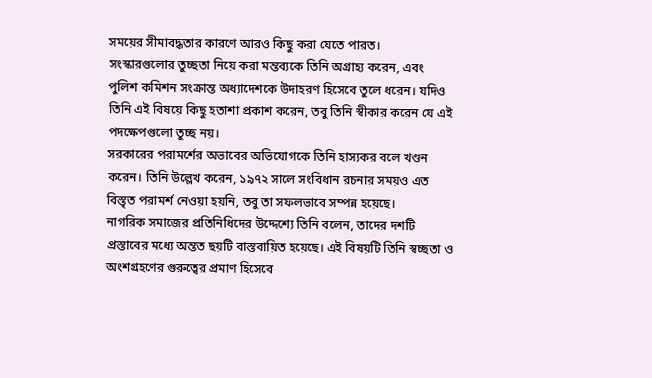সময়ের সীমাবদ্ধতার কারণে আরও কিছু করা যেতে পারত।
সংস্কারগুলোর তুচ্ছতা নিয়ে করা মন্তব্যকে তিনি অগ্রাহ্য করেন, এবং পুলিশ কমিশন সংক্রান্ত অধ্যাদেশকে উদাহরণ হিসেবে তুলে ধরেন। যদিও তিনি এই বিষয়ে কিছু হতাশা প্রকাশ করেন, তবু তিনি স্বীকার করেন যে এই পদক্ষেপগুলো তুচ্ছ নয়।
সরকারের পরামর্শের অভাবের অভিযোগকে তিনি হাস্যকর বলে খণ্ডন করেন। তিনি উল্লেখ করেন, ১৯৭২ সালে সংবিধান রচনার সময়ও এত বিস্তৃত পরামর্শ নেওয়া হয়নি, তবু তা সফলভাবে সম্পন্ন হয়েছে।
নাগরিক সমাজের প্রতিনিধিদের উদ্দেশ্যে তিনি বলেন, তাদের দশটি প্রস্তাবের মধ্যে অন্তত ছয়টি বাস্তবায়িত হয়েছে। এই বিষয়টি তিনি স্বচ্ছতা ও অংশগ্রহণের গুরুত্বের প্রমাণ হিসেবে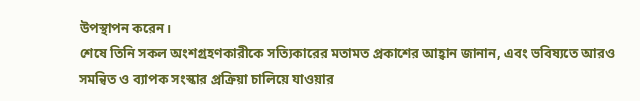উপস্থাপন করেন।
শেষে তিনি সকল অংশগ্রহণকারীকে সত্যিকারের মতামত প্রকাশের আহ্বান জানান, এবং ভবিষ্যতে আরও সমন্বিত ও ব্যাপক সংস্কার প্রক্রিয়া চালিয়ে যাওয়ার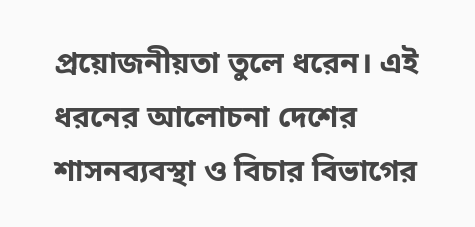প্রয়োজনীয়তা তুলে ধরেন। এই ধরনের আলোচনা দেশের শাসনব্যবস্থা ও বিচার বিভাগের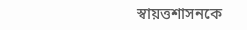স্বায়ত্তশাসনকে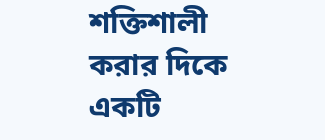শক্তিশালী করার দিকে একটি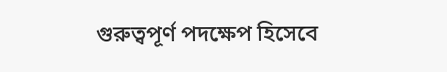গুরুত্বপূর্ণ পদক্ষেপ হিসেবে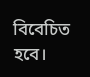বিবেচিত হবে।